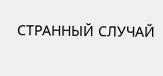СТРАННЫЙ СЛУЧАЙ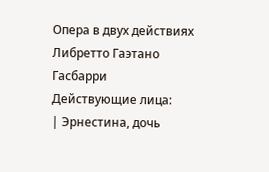Опера в двух действиях
Либретто Гаэтано Гасбарри
Действующие лица:
| Эрнестина, дочь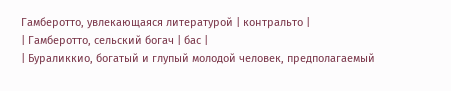Гамберотто, увлекающаяся литературой | контральто |
| Гамберотто, сельский богач | бас |
| Бураликкио, богатый и глупый молодой человек, предполагаемый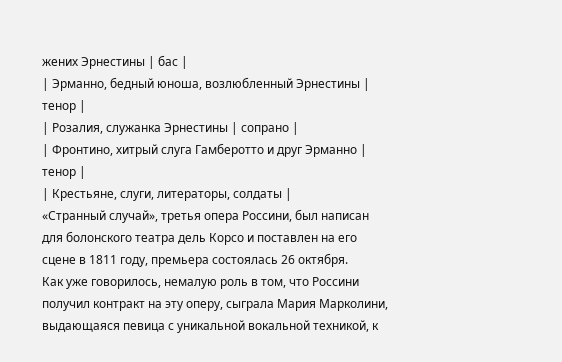жених Эрнестины | бас |
| Эрманно, бедный юноша, возлюбленный Эрнестины | тенор |
| Розалия, служанка Эрнестины | сопрано |
| Фронтино, хитрый слуга Гамберотто и друг Эрманно | тенор |
| Крестьяне, слуги, литераторы, солдаты |
«Странный случай», третья опера Россини, был написан для болонского театра дель Корсо и поставлен на его сцене в 1811 году, премьера состоялась 26 октября.
Как уже говорилось, немалую роль в том, что Россини получил контракт на эту оперу, сыграла Мария Марколини, выдающаяся певица с уникальной вокальной техникой, к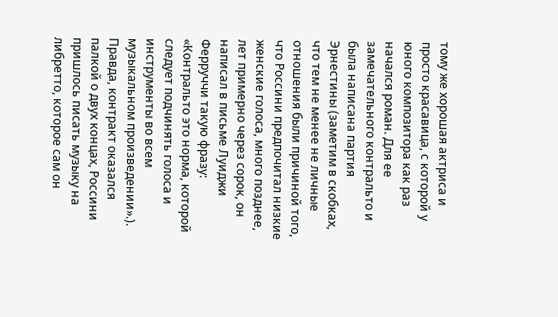тому же хорошая актриса и просто красавица, с которой у юного композитора как раз начался роман. Для ее замечательного контральто и была написана партия Эрнестины (заметим в скобках, что тем не менее не личные отношения были причиной того, что Россини предпочитал низкие женские голоса, много позднее, лет примерно через сорок, он написал в письме Луиджи Ферруччи такую фразу: «Контральто это норма, которой следует подчинять голоса и инструменты во всем музыкальном произведении».).
Правда, контракт оказался палкой о двух концах, Россини пришлось писать музыку на либретто, которое сам он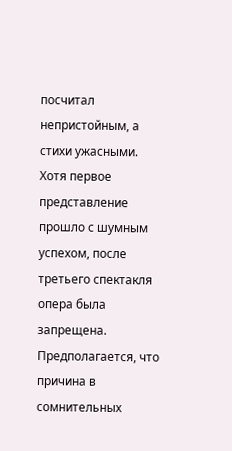посчитал непристойным, а стихи ужасными. Хотя первое представление прошло с шумным успехом, после третьего спектакля опера была запрещена. Предполагается, что причина в сомнительных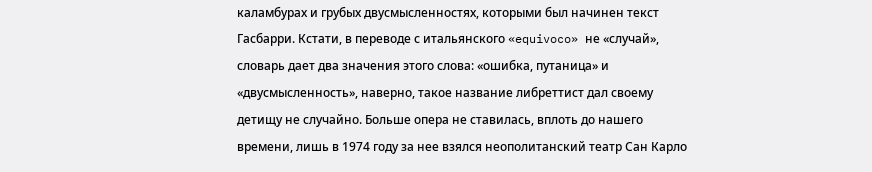каламбурах и грубых двусмысленностях, которыми был начинен текст Гасбарри. Кстати, в переводе с итальянского «equivoco» не «случай», словарь дает два значения этого слова: «ошибка, путаница» и «двусмысленность», наверно, такое название либреттист дал своему детищу не случайно. Больше опера не ставилась, вплоть до нашего времени, лишь в 1974 году за нее взялся неополитанский театр Сан Карло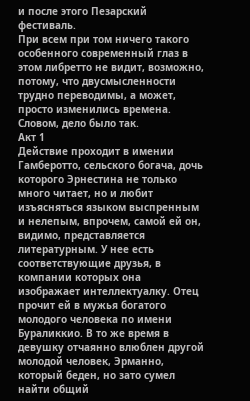и после этого Пезарский фестиваль.
При всем при том ничего такого особенного современный глаз в этом либретто не видит, возможно, потому, что двусмысленности трудно переводимы, а может, просто изменились времена. Словом, дело было так.
Акт 1
Действие проходит в имении Гамберотто, сельского богача, дочь которого Эрнестина не только много читает, но и любит изъясняться языком выспренным и нелепым, впрочем, самой ей он, видимо, представляется литературным. У нее есть соответствующие друзья, в компании которых она изображает интеллектуалку. Отец прочит ей в мужья богатого молодого человека по имени Бураликкио. В то же время в девушку отчаянно влюблен другой молодой человек, Эрманно, который беден, но зато сумел найти общий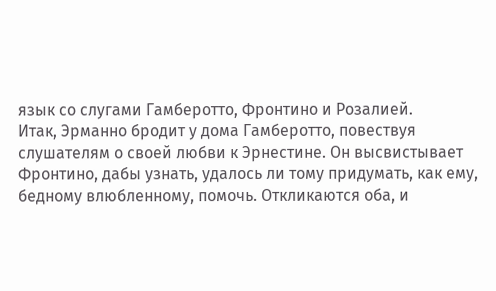язык со слугами Гамберотто, Фронтино и Розалией.
Итак, Эрманно бродит у дома Гамберотто, повествуя слушателям о своей любви к Эрнестине. Он высвистывает Фронтино, дабы узнать, удалось ли тому придумать, как ему, бедному влюбленному, помочь. Откликаются оба, и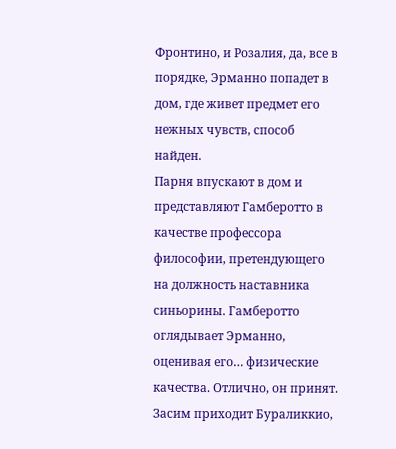Фронтино, и Розалия, да, все в порядке, Эрманно попадет в дом, где живет предмет его нежных чувств, способ найден.
Парня впускают в дом и представляют Гамберотто в качестве профессора философии, претендующего на должность наставника синьорины. Гамберотто оглядывает Эрманно, оценивая его… физические качества. Отлично, он принят.
Засим приходит Бураликкио,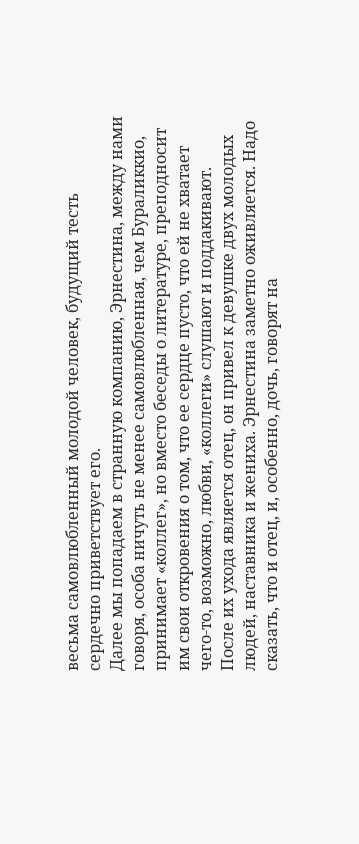весьма самовлюбленный молодой человек, будущий тесть сердечно приветствует его.
Далее мы попадаем в странную компанию, Эрнестина, между нами говоря, особа ничуть не менее самовлюбленная, чем Бураликкио, принимает «коллег», но вместо беседы о литературе, преподносит им свои откровения о том, что ее сердце пусто, что ей не хватает чего-то, возможно, любви, «коллеги» слушают и поддакивают.
После их ухода является отец, он привел к девушке двух молодых людей, наставника и жениха. Эрнестина заметно оживляется. Надо сказать, что и отец, и, особенно, дочь, говорят на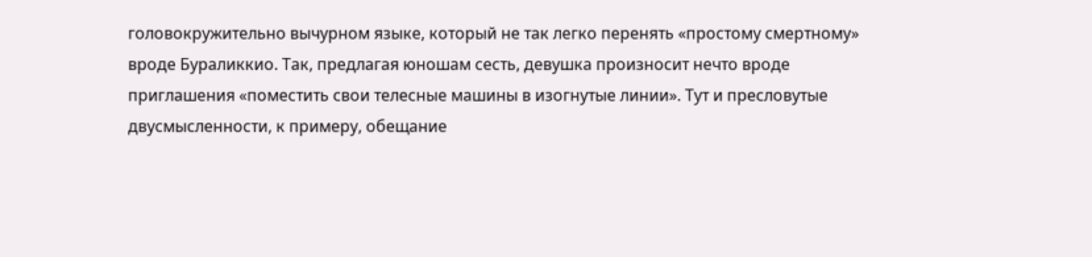головокружительно вычурном языке, который не так легко перенять «простому смертному» вроде Бураликкио. Так, предлагая юношам сесть, девушка произносит нечто вроде приглашения «поместить свои телесные машины в изогнутые линии». Тут и пресловутые двусмысленности, к примеру, обещание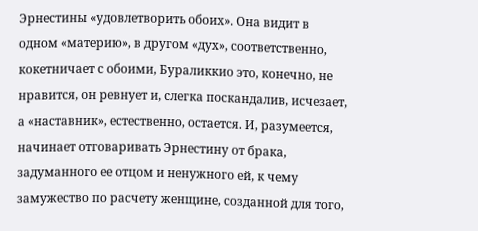Эрнестины «удовлетворить обоих». Она видит в одном «материю», в другом «дух», соответственно, кокетничает с обоими, Бураликкио это, конечно, не нравится, он ревнует и, слегка поскандалив, исчезает, а «наставник», естественно, остается. И, разумеется, начинает отговаривать Эрнестину от брака, задуманного ее отцом и ненужного ей, к чему замужество по расчету женщине, созданной для того,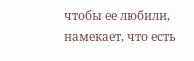чтобы ее любили, намекает, что есть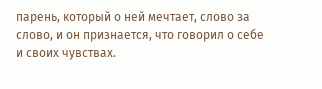парень, который о ней мечтает, слово за слово, и он признается, что говорил о себе и своих чувствах.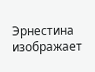Эрнестина изображает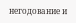негодование и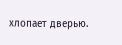хлопает дверью.